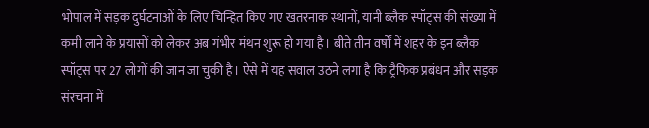भोपाल में सड़क दुर्घटनाओं के लिए चिन्हित किए गए खतरनाक स्थानों, यानी ब्लैक स्पॉट्स की संख्या में कमी लाने के प्रयासों को लेकर अब गंभीर मंथन शुरू हो गया है। बीते तीन वर्षों में शहर के इन ब्लैक स्पॉट्स पर 27 लोगों की जान जा चुकी है। ऐसे में यह सवाल उठने लगा है कि ट्रैफिक प्रबंधन और सड़क संरचना में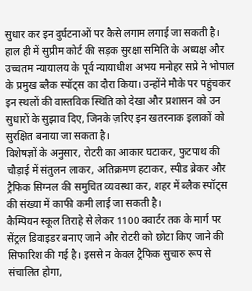सुधार कर इन दुर्घटनाओं पर कैसे लगाम लगाई जा सकती है।
हाल ही में सुप्रीम कोर्ट की सड़क सुरक्षा समिति के अध्यक्ष और उच्चतम न्यायालय के पूर्व न्यायाधीश अभय मनोहर सप्रे ने भोपाल के प्रमुख ब्लैक स्पॉट्स का दौरा किया। उन्होंने मौके पर पहुंचकर इन स्थलों की वास्तविक स्थिति को देखा और प्रशासन को उन सुधारों के सुझाव दिए, जिनके ज़रिए इन खतरनाक इलाकों को सुरक्षित बनाया जा सकता है।
विशेषज्ञों के अनुसार, रोटरी का आकार घटाकर, फुटपाथ की चौड़ाई में संतुलन लाकर, अतिक्रमण हटाकर, स्पीड ब्रेकर और ट्रैफिक सिग्नल की समुचित व्यवस्था कर, शहर में ब्लैक स्पॉट्स की संख्या में काफी कमी लाई जा सकती है।
कैम्पियन स्कूल तिराहे से लेकर 1100 क्वार्टर तक के मार्ग पर सेंट्रल डिवाइडर बनाए जाने और रोटरी को छोटा किए जाने की सिफारिश की गई है। इससे न केवल ट्रैफिक सुचारु रूप से संचालित होगा,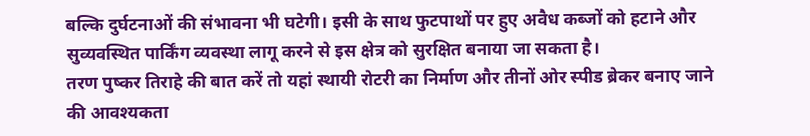बल्कि दुर्घटनाओं की संभावना भी घटेगी। इसी के साथ फुटपाथों पर हुए अवैध कब्जों को हटाने और सुव्यवस्थित पार्किंग व्यवस्था लागू करने से इस क्षेत्र को सुरक्षित बनाया जा सकता है।
तरण पुष्कर तिराहे की बात करें तो यहां स्थायी रोटरी का निर्माण और तीनों ओर स्पीड ब्रेकर बनाए जाने की आवश्यकता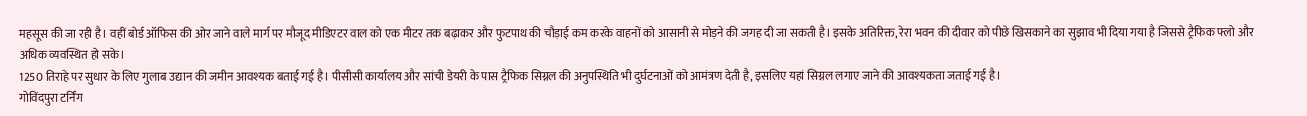महसूस की जा रही है। वहीं बोर्ड ऑफिस की ओर जाने वाले मार्ग पर मौजूद मीडिएटर वाल को एक मीटर तक बढ़ाकर और फुटपाथ की चौड़ाई कम करके वाहनों को आसानी से मोड़ने की जगह दी जा सकती है। इसके अतिरिक्त, रेरा भवन की दीवार को पीछे खिसकाने का सुझाव भी दिया गया है जिससे ट्रैफिक फ्लो और अधिक व्यवस्थित हो सके।
1250 तिराहे पर सुधार के लिए गुलाब उद्यान की जमीन आवश्यक बताई गई है। पीसीसी कार्यालय और सांची डेयरी के पास ट्रैफिक सिग्नल की अनुपस्थिति भी दुर्घटनाओं को आमंत्रण देती है, इसलिए यहां सिग्नल लगाए जाने की आवश्यकता जताई गई है।
गोविंदपुरा टर्निंग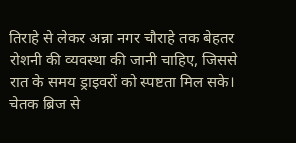तिराहे से लेकर अन्ना नगर चौराहे तक बेहतर रोशनी की व्यवस्था की जानी चाहिए, जिससे रात के समय ड्राइवरों को स्पष्टता मिल सके। चेतक ब्रिज से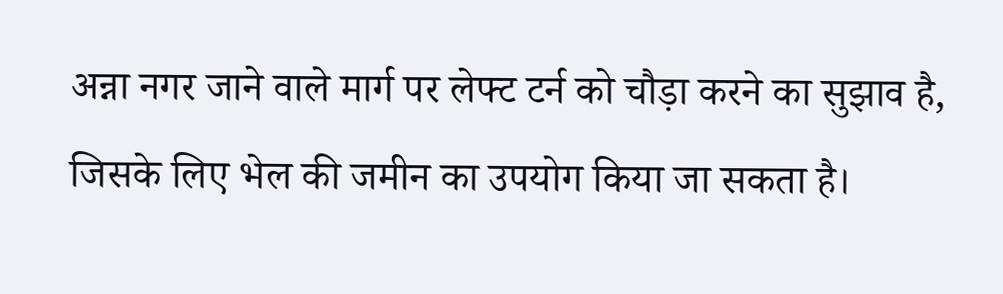अन्ना नगर जाने वाले मार्ग पर लेफ्ट टर्न को चौड़ा करने का सुझाव है, जिसके लिए भेल की जमीन का उपयोग किया जा सकता है।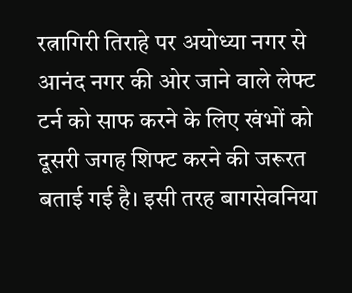रत्नागिरी तिराहे पर अयोध्या नगर से आनंद नगर की ओर जाने वाले लेफ्ट टर्न को साफ करने के लिए खंभों को दूसरी जगह शिफ्ट करने की जरूरत बताई गई है। इसी तरह बागसेवनिया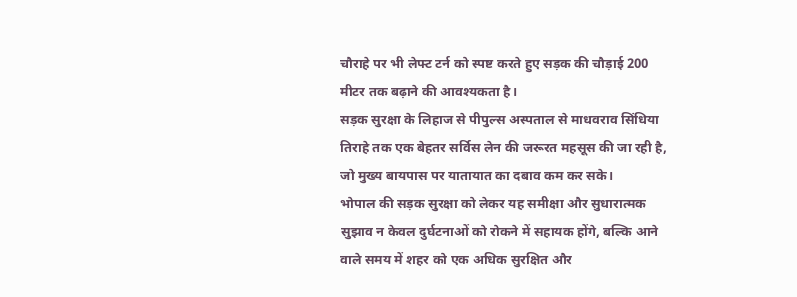चौराहे पर भी लेफ्ट टर्न को स्पष्ट करते हुए सड़क की चौड़ाई 200 मीटर तक बढ़ाने की आवश्यकता है।
सड़क सुरक्षा के लिहाज से पीपुल्स अस्पताल से माधवराव सिंधिया तिराहे तक एक बेहतर सर्विस लेन की जरूरत महसूस की जा रही है, जो मुख्य बायपास पर यातायात का दबाव कम कर सके।
भोपाल की सड़क सुरक्षा को लेकर यह समीक्षा और सुधारात्मक सुझाव न केवल दुर्घटनाओं को रोकने में सहायक होंगे, बल्कि आने वाले समय में शहर को एक अधिक सुरक्षित और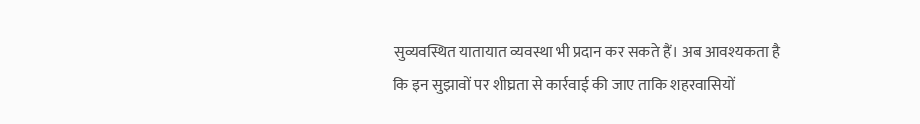सुव्यवस्थित यातायात व्यवस्था भी प्रदान कर सकते हैं। अब आवश्यकता है कि इन सुझावों पर शीघ्रता से कार्रवाई की जाए ताकि शहरवासियों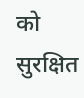को सुरक्षित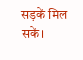सड़कें मिल सकें।